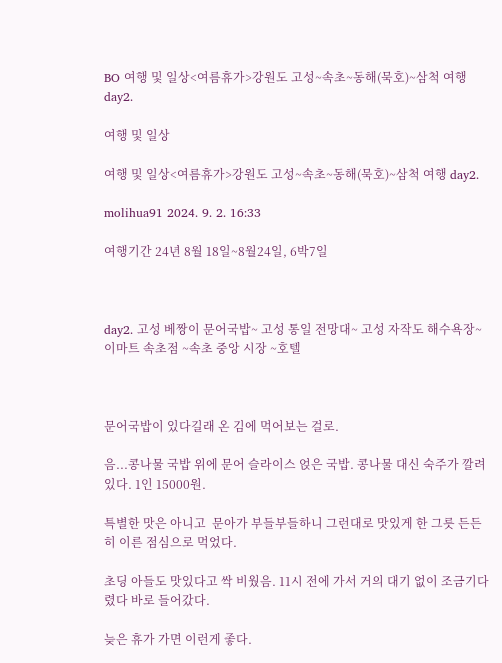BO 여행 및 일상<여름휴가>강원도 고성~속초~동해(묵호)~삼척 여행 day2.

여행 및 일상

여행 및 일상<여름휴가>강원도 고성~속초~동해(묵호)~삼척 여행 day2.

molihua91 2024. 9. 2. 16:33

여행기간 24년 8월 18일~8월24일, 6박7일



day2. 고성 베짱이 문어국밥~ 고성 통일 전망대~ 고성 자작도 해수욕장~ 이마트 속초점 ~속초 중앙 시장 ~호텔



문어국밥이 있다길래 온 김에 먹어보는 걸로.

음...콩나물 국밥 위에 문어 슬라이스 얹은 국밥. 콩나물 대신 숙주가 깔려 있다. 1인 15000원.

특별한 맛은 아니고  문아가 부들부들하니 그런대로 맛있게 한 그릇 든든히 이른 점심으로 먹었다.

초딩 아들도 맛있다고 싹 비웠음. 11시 전에 가서 거의 대기 없이 조금기다렸다 바로 들어갔다.

늦은 휴가 가면 이런게 좋다.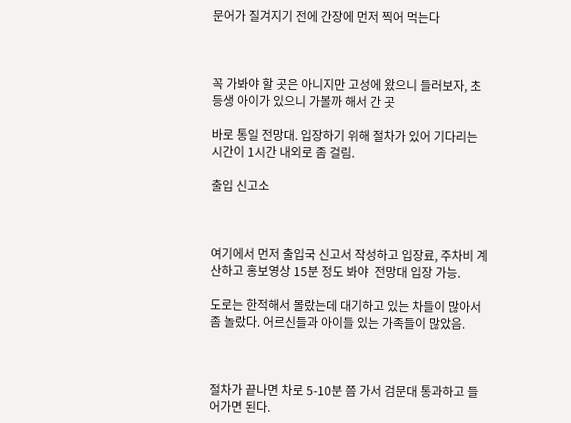문어가 질겨지기 전에 간장에 먼저 찍어 먹는다



꼭 가봐야 할 곳은 아니지만 고성에 왔으니 들러보자, 초등생 아이가 있으니 가볼까 해서 간 곳

바로 통일 전망대. 입장하기 위해 절차가 있어 기다리는 시간이 1시간 내외로 좀 걸림.

출입 신고소



여기에서 먼저 출입국 신고서 작성하고 입장료, 주차비 계산하고 홍보영상 15분 정도 봐야  전망대 입장 가능.

도로는 한적해서 몰랐는데 대기하고 있는 차들이 많아서 좀 놀랐다. 어르신들과 아이들 있는 가족들이 많았음.



절차가 끝나면 차로 5-10분 쯤 가서 검문대 통과하고 들어가면 된다.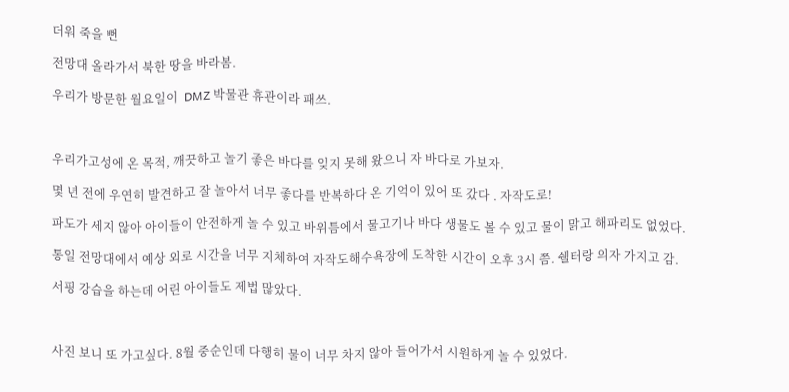더워 죽을 뻔

전망대 올라가서 북한 땅을 바라봄.

우리가 방문한 월요일이  DMZ 박물관 휴관이라 패쓰.



우리가고성에 온 목적, 깨끗하고 놀기 좋은 바다를 잊지 못해 왔으니 자 바다로 가보자.

몇 년 전에 우연히 발견하고 잘 놀아서 너무 좋다를 반복하다 온 기억이 있어 또 갔다 . 자작도로!

파도가 세지 않아 아이들이 안전하게 놀 수 있고 바위틈에서 물고기나 바다 생물도 볼 수 있고 물이 맑고 해파리도 없었다.

통일 전망대에서 예상 외로 시간을 너무 지체하여 자작도해수욕장에 도착한 시간이 오후 3시 쯤. 쉘터랑 의자 가지고 감.

서핑 강습을 하는데 어린 아이들도 제법 많았다.



사진 보니 또 가고싶다. 8월 중순인데 다행히 물이 너무 차지 않아 들어가서 시원하게 놀 수 있었다.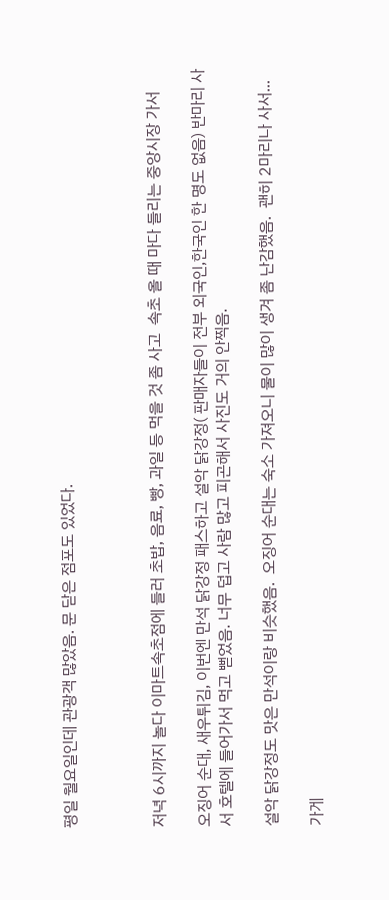평일 월요일인데 관광객 많았음. 문 닫은 점포도 있었다.



저녁 6시까지 놀다 이마트속초점에 들러 초밥, 음료, 빵, 과일 등 먹을 것 좀 사고  속초 올 때 마다 들리는 중앙시장 가서

오징어 순대, 새우튀김, 이번엔 만석 닭강정 패스하고 설악 닭강정( 판매자들이 전부 외국인,한국인 한 명도 없음) 반마리 사서 호텔에 들어가서 먹고 뻗었음. 너무 덥고 사람 많고 피곤해서 사진도 거의 안찍음.

설악 닭강정도 맛은 만석이랑 비슷했음.  오징어 순대는 숙소 가져오니 물이 많이 생겨 좀 난감했음.  괜히 2마리나 사서...

가게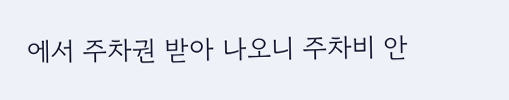에서 주차권 받아 나오니 주차비 안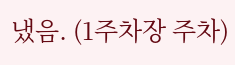냈음. (1주차장 주차)